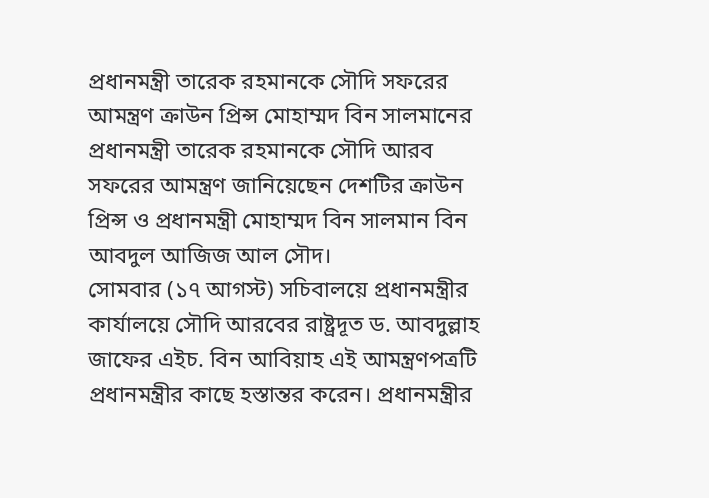প্রধানমন্ত্রী তারেক রহমানকে সৌদি সফরের আমন্ত্রণ ক্রাউন প্রিন্স মোহাম্মদ বিন সালমানের
প্রধানমন্ত্রী তারেক রহমানকে সৌদি আরব সফরের আমন্ত্রণ জানিয়েছেন দেশটির ক্রাউন প্রিন্স ও প্রধানমন্ত্রী মোহাম্মদ বিন সালমান বিন আবদুল আজিজ আল সৌদ।
সোমবার (১৭ আগস্ট) সচিবালয়ে প্রধানমন্ত্রীর কার্যালয়ে সৌদি আরবের রাষ্ট্রদূত ড. আবদুল্লাহ জাফের এইচ. বিন আবিয়াহ এই আমন্ত্রণপত্রটি প্রধানমন্ত্রীর কাছে হস্তান্তর করেন। প্রধানমন্ত্রীর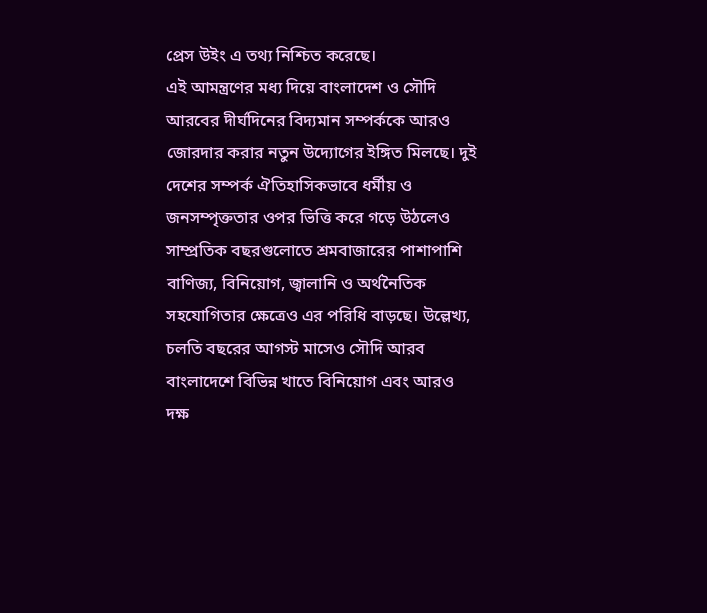প্রেস উইং এ তথ্য নিশ্চিত করেছে।
এই আমন্ত্রণের মধ্য দিয়ে বাংলাদেশ ও সৌদি আরবের দীর্ঘদিনের বিদ্যমান সম্পর্ককে আরও জোরদার করার নতুন উদ্যোগের ইঙ্গিত মিলছে। দুই দেশের সম্পর্ক ঐতিহাসিকভাবে ধর্মীয় ও জনসম্পৃক্ততার ওপর ভিত্তি করে গড়ে উঠলেও সাম্প্রতিক বছরগুলোতে শ্রমবাজারের পাশাপাশি বাণিজ্য, বিনিয়োগ, জ্বালানি ও অর্থনৈতিক সহযোগিতার ক্ষেত্রেও এর পরিধি বাড়ছে। উল্লেখ্য, চলতি বছরের আগস্ট মাসেও সৌদি আরব বাংলাদেশে বিভিন্ন খাতে বিনিয়োগ এবং আরও দক্ষ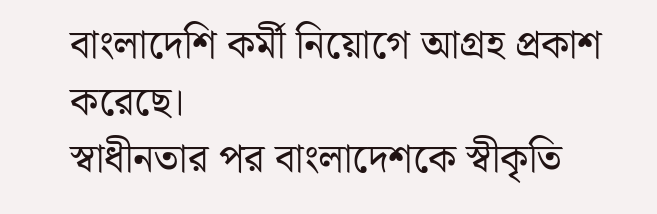বাংলাদেশি কর্মী নিয়োগে আগ্রহ প্রকাশ করেছে।
স্বাধীনতার পর বাংলাদেশকে স্বীকৃতি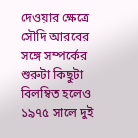দেওয়ার ক্ষেত্রে সৌদি আরবের সঙ্গে সম্পর্কের শুরুটা কিছুটা বিলম্বিত হলেও ১৯৭৫ সালে দুই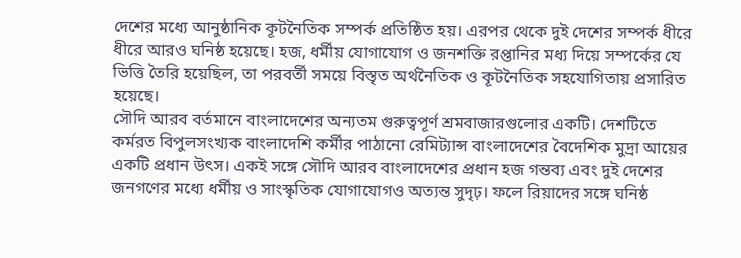দেশের মধ্যে আনুষ্ঠানিক কূটনৈতিক সম্পর্ক প্রতিষ্ঠিত হয়। এরপর থেকে দুই দেশের সম্পর্ক ধীরে ধীরে আরও ঘনিষ্ঠ হয়েছে। হজ, ধর্মীয় যোগাযোগ ও জনশক্তি রপ্তানির মধ্য দিয়ে সম্পর্কের যে ভিত্তি তৈরি হয়েছিল, তা পরবর্তী সময়ে বিস্তৃত অর্থনৈতিক ও কূটনৈতিক সহযোগিতায় প্রসারিত হয়েছে।
সৌদি আরব বর্তমানে বাংলাদেশের অন্যতম গুরুত্বপূর্ণ শ্রমবাজারগুলোর একটি। দেশটিতে কর্মরত বিপুলসংখ্যক বাংলাদেশি কর্মীর পাঠানো রেমিট্যান্স বাংলাদেশের বৈদেশিক মুদ্রা আয়ের একটি প্রধান উৎস। একই সঙ্গে সৌদি আরব বাংলাদেশের প্রধান হজ গন্তব্য এবং দুই দেশের জনগণের মধ্যে ধর্মীয় ও সাংস্কৃতিক যোগাযোগও অত্যন্ত সুদৃঢ়। ফলে রিয়াদের সঙ্গে ঘনিষ্ঠ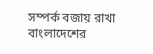সম্পর্ক বজায় রাখা বাংলাদেশের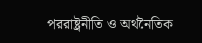পররাষ্ট্রনীতি ও অর্থনৈতিক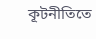কূটনীতিতে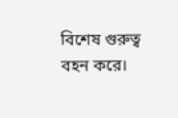বিশেষ গুরুত্ব বহন করে।